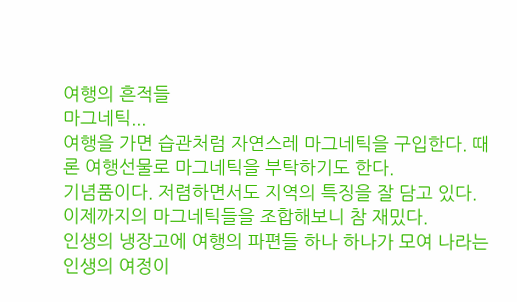여행의 흔적들
마그네틱...
여행을 가면 습관처럼 자연스레 마그네틱을 구입한다. 때론 여행선물로 마그네틱을 부탁하기도 한다.
기념품이다. 저렴하면서도 지역의 특징을 잘 담고 있다.
이제까지의 마그네틱들을 조합해보니 참 재밌다.
인생의 냉장고에 여행의 파편들 하나 하나가 모여 나라는 인생의 여정이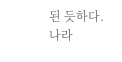된 듯하다.
나라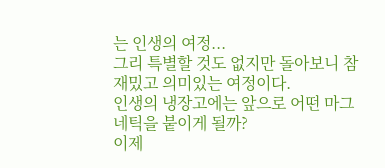는 인생의 여정...
그리 특별할 것도 없지만 돌아보니 참 재밌고 의미있는 여정이다.
인생의 냉장고에는 앞으로 어떤 마그네틱을 붙이게 될까?
이제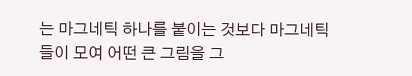는 마그네틱 하나를 붙이는 것보다 마그네틱들이 모여 어떤 큰 그림을 그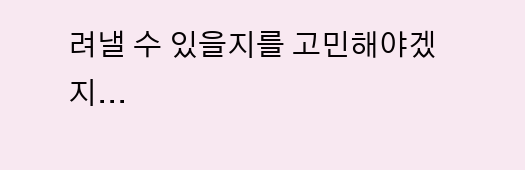려낼 수 있을지를 고민해야겠지...